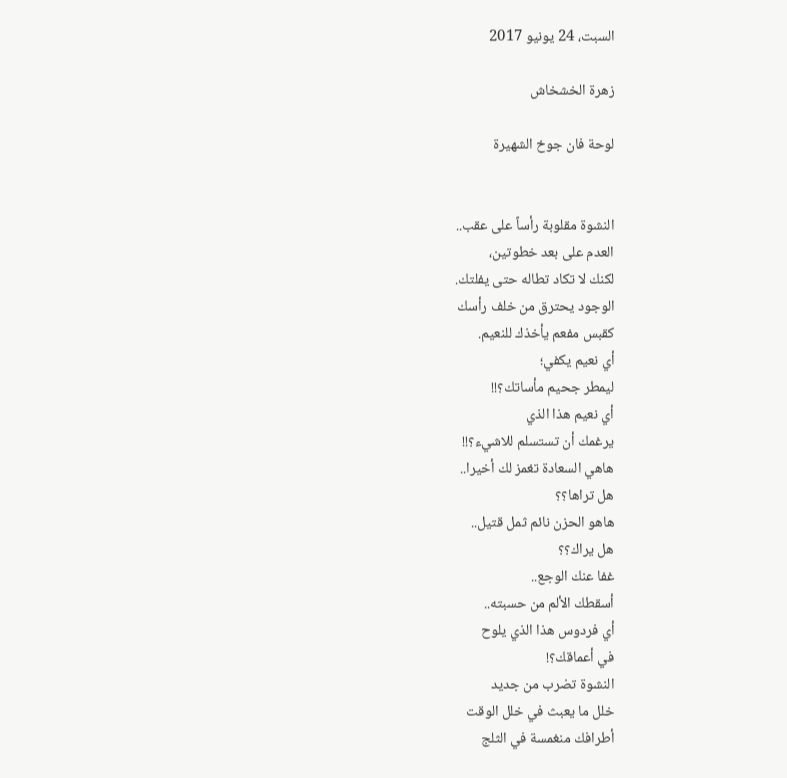السبت، 24 يونيو 2017

زهرة الخشخاش

لوحة فان جوخ الشهيرة


النشوة مقلوبة رأساً على عقب..
العدم على بعد خطوتين،
لكنك لا تكاد تطاله حتى يفلتك.
الوجود يحترق من خلف رأسك
كقبس مفعم يأخذك للنعيم.
أي نعيم يكفي؛
ليمطر جحيم مأساتك؟!!
أي نعيم هذا الذي
يرغمك أن تستسلم للاشيء؟!!
هاهي السعادة تغمز لك أخيرا..
هل تراها؟؟
هاهو الحزن نائم ثمل قتيل..
هل يراك؟؟
غفا عنك الوجع..
أسقطك الألم من حسبته..
أي فردوس هذا الذي يلوح
في أعماقك؟!
النشوة تضرب من جديد
خلل ما يعبث في خلل الوقت
أطرافك منغمسة في الثلج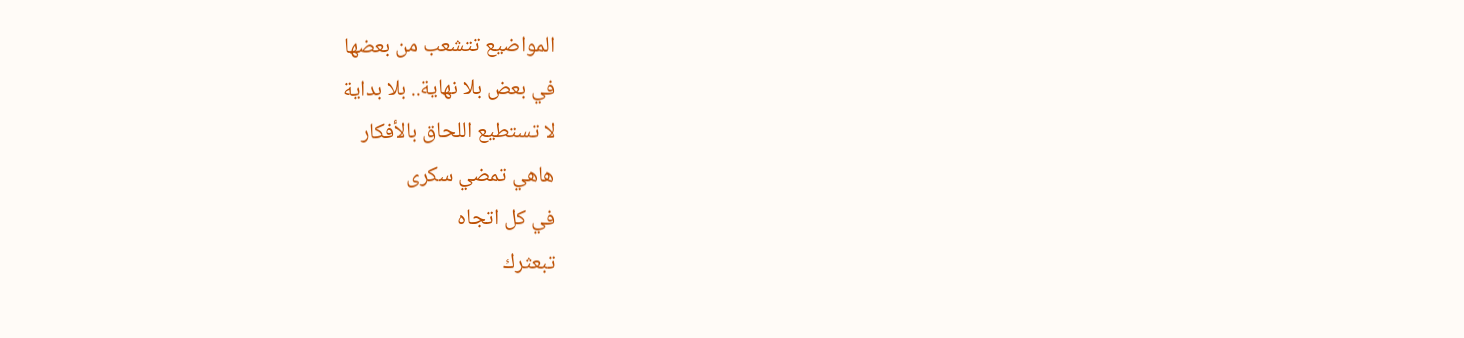المواضيع تتشعب من بعضها
في بعض بلا نهاية.. بلا بداية
لا تستطيع اللحاق بالأفكار
هاهي تمضي سكرى
في كل اتجاه
تبعثرك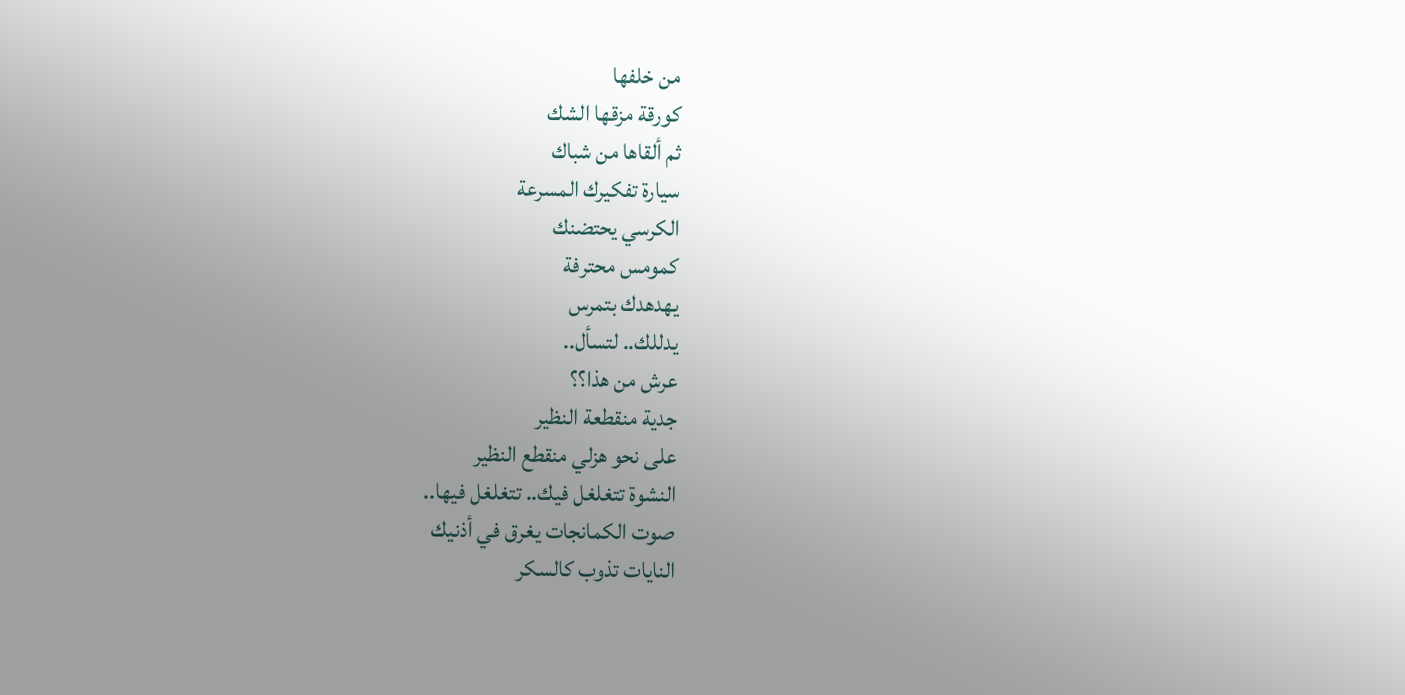من خلفها
كورقة مزقها الشك
ثم ألقاها من شباك
سيارة تفكيرك المسرعة
الكرسي يحتضنك
كمومس محترفة
يهدهدك بتمرس
يدللك.. لتسأل..
عرش من هذا؟؟
جدية منقطعة النظير
على نحو هزلي منقطع النظير
النشوة تتغلغل فيك.. تتغلغل فيها..
صوت الكمانجات يغرق في أذنيك
النايات تذوب كالسكر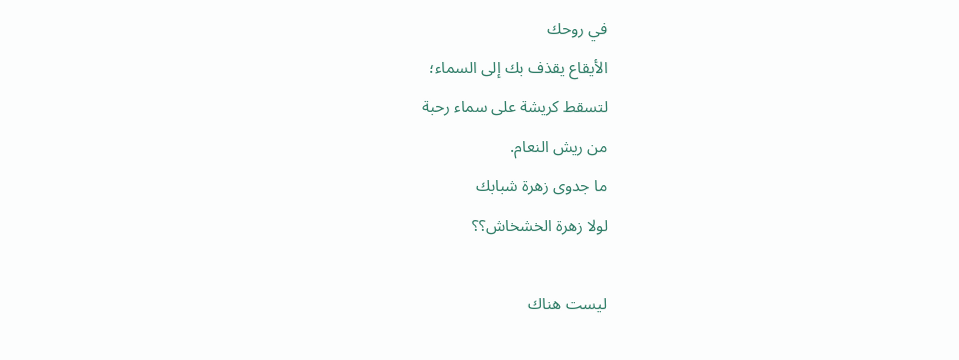في روحك
الأيقاع يقذف بك إلى السماء؛
لتسقط كريشة على سماء رحبة
من ريش النعام.
ما جدوى زهرة شبابك
لولا زهرة الخشخاش؟؟

ليست هناك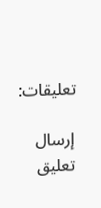تعليقات:

إرسال تعليق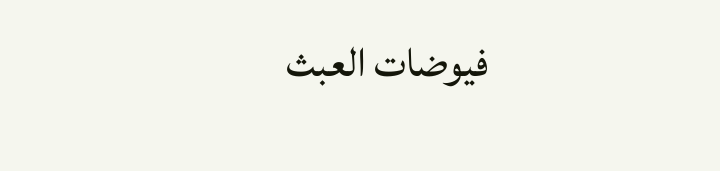فيوضات العبث